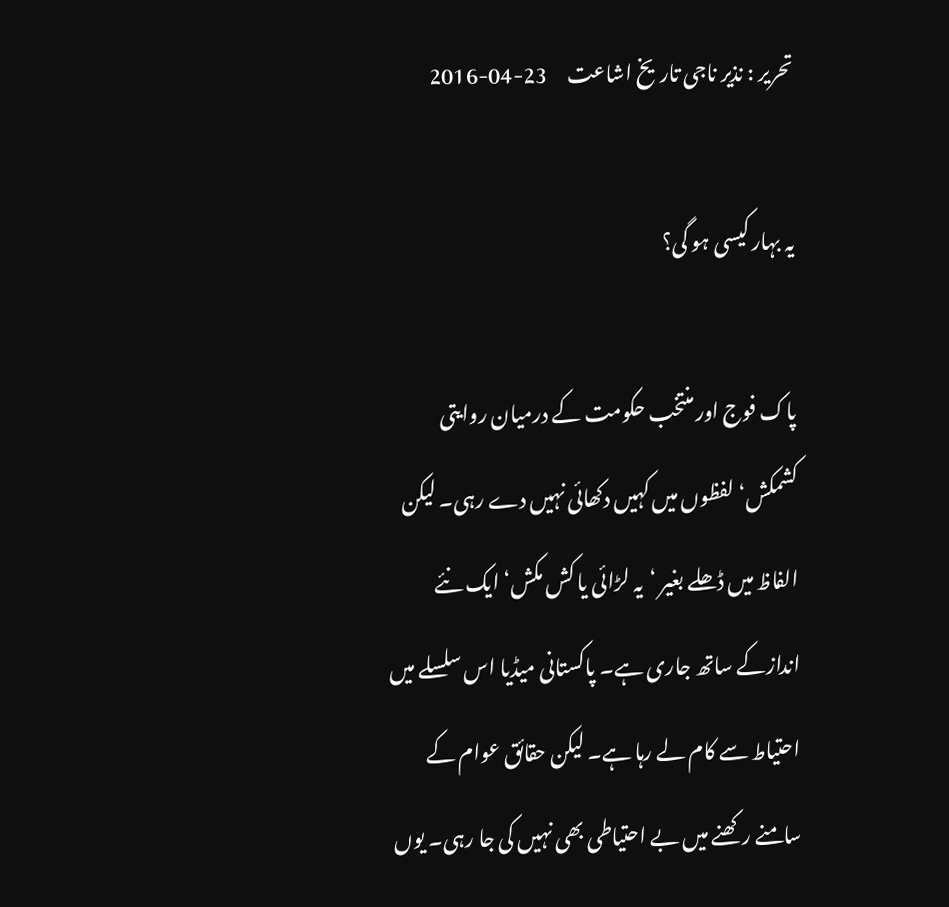تحریر : نذیر ناجی تاریخ اشاعت     23-04-2016

یہ بہار کیسی ہو گی؟

پاک فوج اور منتخب حکومت کے درمیان روایتی کشمکش‘ لفظوں میں کہیں دکھائی نہیں دے رہی۔ لیکن الفاظ میں ڈھلے بغیر ‘یہ لڑائی یا کش مکش‘ ایک نئے اندازکے ساتھ جاری ہے۔ پاکستانی میڈیا اس سلسلے میں احتیاط سے کام لے رہا ہے۔ لیکن حقائق عوام کے سامنے رکھنے میں بے احتیاطی بھی نہیں کی جا رہی۔ یوں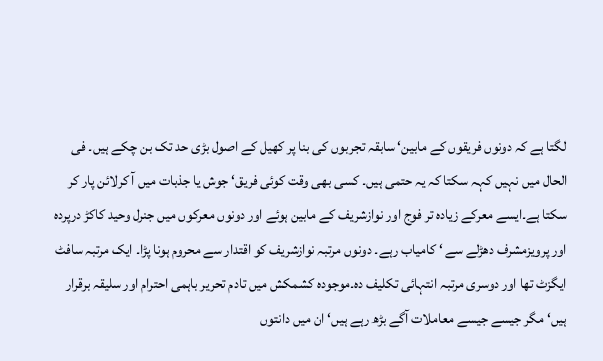لگتا ہے کہ دونوں فریقوں کے مابین‘ سابقہ تجربوں کی بنا پر کھیل کے اصول بڑی حد تک بن چکے ہیں۔ فی الحال میں نہیں کہہ سکتا کہ یہ حتمی ہیں۔ کسی بھی وقت کوئی فریق‘ جوش یا جذبات میں آ کرلائن پار کر سکتا ہے۔ایسے معرکے زیادہ تر فوج اور نوازشریف کے مابین ہوئے اور دونوں معرکوں میں جنرل وحید کاکڑ درپردہ اور پرویزمشرف دھڑلے سے ‘ کامیاب رہے۔ دونوں مرتبہ نوازشریف کو اقتدار سے محروم ہونا پڑا۔ ایک مرتبہ سافٹ ایگزٹ تھا اور دوسری مرتبہ انتہائی تکلیف دہ۔موجودہ کشمکش میں تادم تحریر باہمی احترام اور سلیقہ برقرار ہیں‘ مگر جیسے جیسے معاملات آگے بڑھ رہے ہیں‘ ان میں دانتوں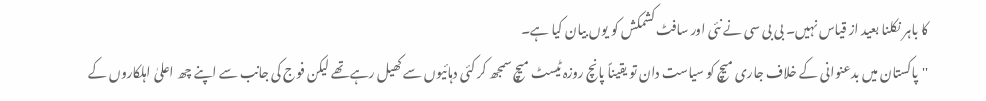کا باہر نکلنا بعید از قیاس نہیں۔ بی بی سی نے نئی اور سافٹ کشمکش کو یوں بیان کیا ہے۔
''پاکستان میں بدعنوانی کے خلاف جاری میچ کو سیاست دان تو یقیناً پانچ روزہ ٹیسٹ میچ سمجھ کر کئی دہائیوں سے کھیل رہے تھے لیکن فوج کی جانب سے اپنے چھ اعلیٰ اہلکاروں کے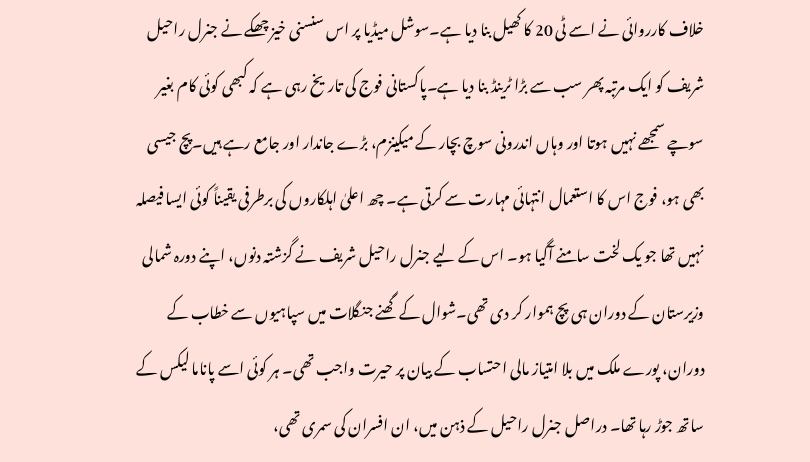خلاف کارروائی نے اسے ٹی 20 کا کھیل بنا دیا ہے۔سوشل میڈیا پر اس سنسنی خیز چھکے نے جنرل راحیل شریف کو ایک مرتبہ پھر سب سے بڑا ٹرینڈ بنا دیا ہے۔پاکستانی فوج کی تاریخ رہی ہے کہ کبھی کوئی کام بغیر سوچے سمجھے نہیں ہوتا اور وہاں اندرونی سوچ بچار کے میکینزم، بڑے جاندار اور جامع رہے ہیں۔پچ جیسی بھی ہو، فوج اس کا استعمال انتہائی مہارت سے کرتی ہے۔ چھ اعلیٰ اہلکاروں کی برطرفی یقیناً کوئی ایسا فیصلہ نہیں تھا جو یک لخت سامنے آگیا ہو۔ اس کے لیے جنرل راحیل شریف نے گزشتہ دنوں، اپنے دورہ شمالی وزیرستان کے دوران ہی پچ ہموار کر دی تھی۔شوال کے گھنے جنگلات میں سپاہیوں سے خطاب کے دوران، پورے ملک میں بلا امتیاز مالی احتساب کے بیان پر حیرت واجب تھی۔ ہر کوئی اسے پاناما لیکس کے ساتھ جوڑ رہا تھا۔ دراصل جنرل راحیل کے ذہن میں، ان افسران کی سمری تھی،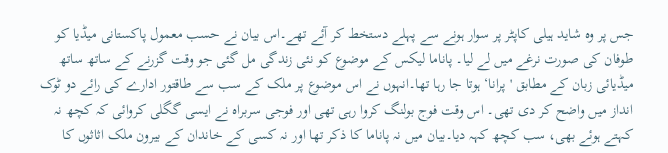جس پر وہ شاید ہیلی کاپٹر پر سوار ہونے سے پہلے دستخط کر آئے تھے۔اس بیان نے حسب معمول پاکستانی میڈیا کو طوفان کی صورت نرغے میں لے لیا۔ پاناما لیکس کے موضوع کو نئی زندگی مل گئی جو وقت گزرنے کے ساتھ ساتھ میڈیائی زبان کے مطابق 'پرانا‘ ہوتا جا رہا تھا۔انہوں نے اس موضوع پر ملک کے سب سے طاقتور ادارے کی رائے دو ٹوک انداز میں واضح کر دی تھی۔ اس وقت فوج بولنگ کروا رہی تھی اور فوجی سربراہ نے ایسی گگلی کروائی کہ کچھ نہ کہتے ہوئے بھی، سب کچھ کہہ دیا۔بیان میں نہ پاناما کا ذکر تھا اور نہ کسی کے خاندان کے بیرون ملک اثاثوں کا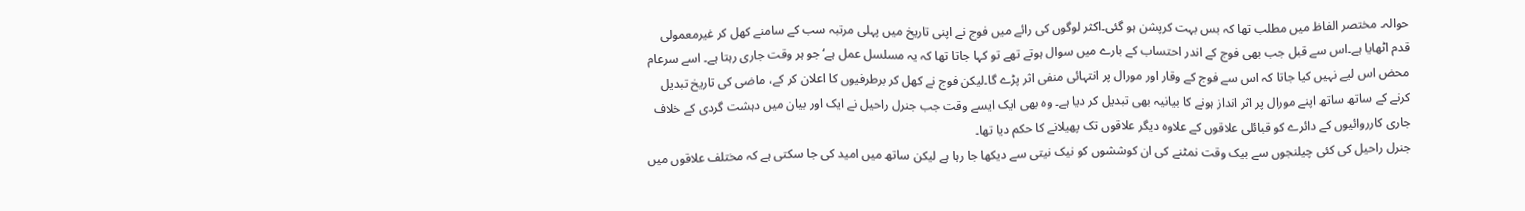حوالہ۔ مختصر الفاظ میں مطلب تھا کہ بس بہت کرپشن ہو گئی۔اکثر لوگوں کی رائے میں فوج نے اپنی تاریخ میں پہلی مرتبہ سب کے سامنے کھل کر غیرمعمولی قدم اٹھایا ہے۔اس سے قبل جب بھی فوج کے اندر احتساب کے بارے میں سوال ہوتے تھے تو کہا جاتا تھا کہ یہ مسلسل عمل ہے‘ جو ہر وقت جاری رہتا ہے۔ اسے سرعام محض اس لیے نہیں کیا جاتا کہ اس سے فوج کے وقار اور مورال پر انتہائی منفی اثر پڑے گا۔لیکن فوج نے کھل کر برطرفیوں کا اعلان کر کے، ماضی کی تاریخ تبدیل کرنے کے ساتھ ساتھ اپنے مورال پر اثر انداز ہونے کا بیانیہ بھی تبدیل کر دیا ہے۔ وہ بھی ایک ایسے وقت جب جنرل راحیل نے ایک اور بیان میں دہشت گردی کے خلاف جاری کارروائیوں کے دائرے کو قبائلی علاقوں کے علاوہ دیگر علاقوں تک پھیلانے کا حکم دیا تھا۔
جنرل راحیل کی کئی چیلنجوں سے بیک وقت نمٹنے کی ان کوششوں کو نیک نیتی سے دیکھا جا رہا ہے لیکن ساتھ میں امید کی جا سکتی ہے کہ مختلف علاقوں میں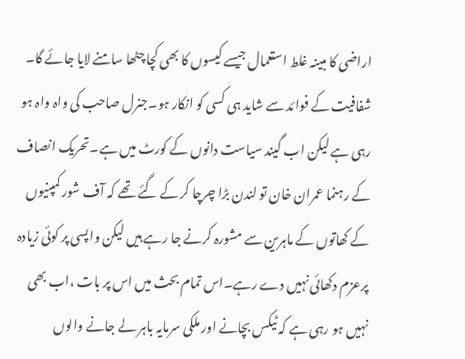اراضی کا مبینہ غلط استعمال جیسے کیسوں کا بھی کچا چٹھا سامنے لایا جائے گا۔ شفافیت کے فوائد سے شاید ہی کسی کو انکار ہو۔جنرل صاحب کی واہ واہ ہو رہی ہے لیکن اب گیند سیاست دانوں کے کورٹ میں ہے۔تحریک انصاف کے رہنما عمران خان تو لندن بڑا چرچا کر کے گئے تھے کہ آف شور کمپنیوں کے کھاتوں کے ماہرین سے مشورہ کرنے جا رہے ہیں لیکن واپسی پر کوئی زیادہ پرعزم دکھائی نہیں دے رہے۔اس تمام بحث میں اس پر بات ،اب بھی نہیں ہو رہی ہے کہ ٹیکس بچانے اور ملکی سرمایہ باہر لے جانے والوں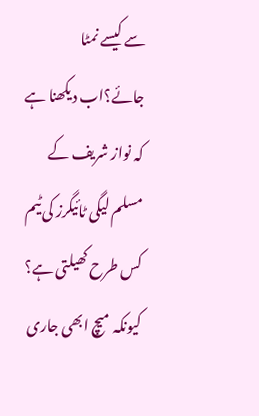سے کیسے نمٹا جائے؟اب دیکھنا ہے کہ نواز شریف کے مسلم لیگی ٹائیگرز کی ٹیم کس طرح کھیلتی ہے؟ کیونکہ میچ ابھی جاری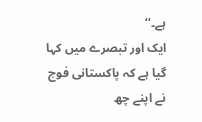ہے۔‘‘
ایک اور تبصرے میں کہا گیا ہے کہ پاکستانی فوج نے اپنے چھ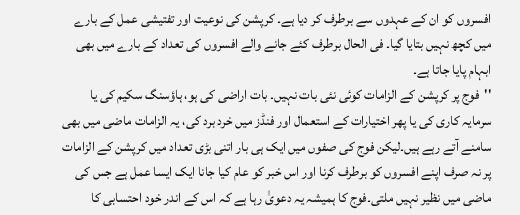افسروں کو ان کے عہدوں سے برطرف کر دیا ہے۔ کرپشن کی نوعیت اور تفتیشی عمل کے بارے میں کچھ نہیں بتایا گیا۔ فی الحال برطرف کئے جانے والے افسروں کی تعداد کے بارے میں بھی ابہام پایا جاتا ہے۔
''فوج پر کرپشن کے الزامات کوئی نئی بات نہیں۔ بات اراضی کی ہو، ہاؤسنگ سکیم کی یا سرمایہ کاری کی یا پھر اختیارات کے استعمال اور فنڈز میں خرد برد کی، یہ الزامات ماضی میں بھی سامنے آتے رہے ہیں۔لیکن فوج کی صفوں میں ایک ہی بار اتنی بڑی تعداد میں کرپشن کے الزامات پر نہ صرف اپنے افسروں کو برطرف کرنا اور اس خبر کو عام کیا جانا ایک ایسا عمل ہے جس کی ماضی میں نظیر نہیں ملتی۔فوج کا ہمیشہ یہ دعویٰ رہا ہے کہ اس کے اندر خود احتسابی کا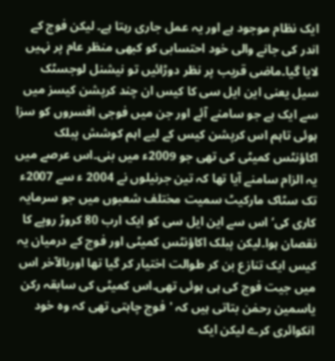ایک نظام موجود ہے اور یہ عمل جاری رہتا ہے۔ لیکن فوج کے اندر کی جانے والی خود احتسابی کو کبھی منظر عام پر نہیں لایا گیا۔ماضی قریب پر نظر دوڑائیں تو نیشنل لوجسٹک سیل یعنی این ایل سی کا کیس ان چند کرپشن کیسز میں سے ایک ہے جو سامنے آئے اور جن میں فوجی افسروں کو سزا ہوئی تاہم اس کرپشن کیس کے لیے اہم کوشش پبلک اکاؤنٹس کمیٹی کی تھی جو 2009ء میں بنی۔اس عرصے میں یہ الزام سامنے آیا تھا کہ تین جرنیلوں نے 2004 ء سے 2007ء تک سٹاک مارکیٹ سمیت مختلف شعبوں میں جو سرمایہ کاری کی‘ اس سے این ایل سی کو ایک ارب 80 کروڑ روپے کا نقصان ہوا۔لیکن پبلک اکاؤنٹس کمیٹی اور فوج کے درمیان یہ کیس ایک تنازع بن کر طوالت اختیار کر گیا تھا اوربالآخر اس میں جیت فوج کی ہی ہوئی تھی۔اس کمیٹی کی سابقہ رکن یاسمین رحمٰن بتاتی ہیں کہ 'فوج چاہتی تھی کہ وہ خود انکوائری کرے لیکن ایک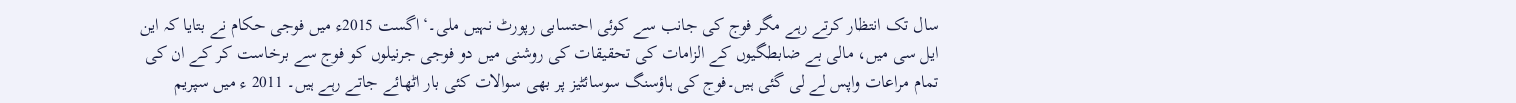سال تک انتظار کرتے رہے مگر فوج کی جانب سے کوئی احتسابی رپورٹ نہیں ملی۔‘اگست 2015ء میں فوجی حکام نے بتایا کہ این ایل سی میں، مالی بے ضابطگیوں کے الزامات کی تحقیقات کی روشنی میں دو فوجی جرنیلوں کو فوج سے برخاست کر کے ان کی تمام مراعات واپس لے لی گئی ہیں۔فوج کی ہاؤسنگ سوسائٹیز پر بھی سوالات کئی بار اٹھائے جاتے رہے ہیں۔ 2011 ء میں سپریم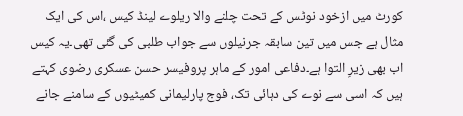کورٹ میں ازخود نوٹس کے تحت چلنے والا ریلوے لینڈ کیس ،اس کی ایک مثال ہے جس میں تین سابقہ جرنیلوں سے جواب طلبی کی گئی تھی۔یہ کیس اب بھی زیرِ التوا ہے۔دفاعی امور کے ماہر پروفیسر حسن عسکری رضوی کہتے ہیں کہ اسی سے نوے کی دہائی تک، فوج پارلیمانی کمیٹیوں کے سامنے جانے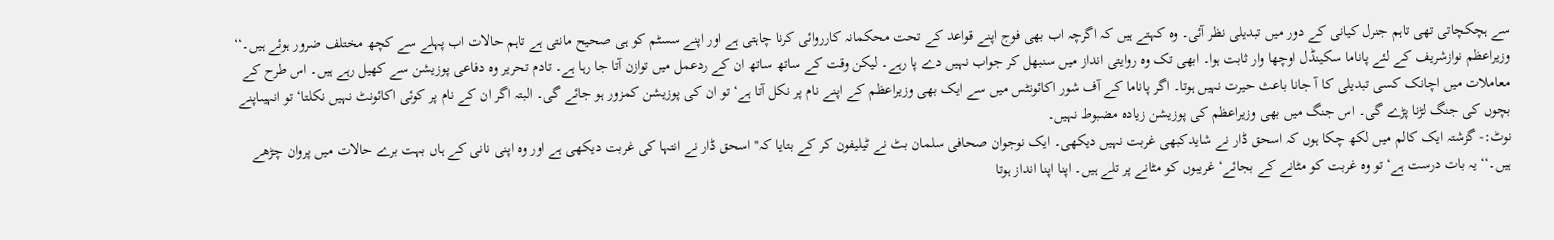سے ہچکچاتی تھی تاہم جنرل کیانی کے دور میں تبدیلی نظر آئی۔ وہ کہتے ہیں کہ اگرچہ اب بھی فوج اپنے قواعد کے تحت محکمانہ کارروائی کرنا چاہتی ہے اور اپنے سسٹم کو ہی صحیح مانتی ہے تاہم حالات اب پہلے سے کچھ مختلف ضرور ہوئے ہیں۔‘‘
وزیراعظم نوازشریف کے لئے پاناما سکینڈل اوچھا وار ثابت ہوا۔ ابھی تک وہ روایتی انداز میں سنبھل کر جواب نہیں دے پا رہے۔ لیکن وقت کے ساتھ ساتھ ان کے ردعمل میں توازن آتا جا رہا ہے۔ تادم تحریر وہ دفاعی پوزیشن سے کھیل رہے ہیں۔ اس طرح کے معاملات میں اچانک کسی تبدیلی کا آ جانا باعث حیرت نہیں ہوتا۔ اگر پاناما کے آف شور اکائونٹس میں سے ایک بھی وزیراعظم کے اپنے نام پر نکل آتا ہے‘ تو ان کی پوزیشن کمزور ہو جائے گی۔ البتہ اگر ان کے نام پر کوئی اکائونٹ نہیں نکلتا‘ تو انہیںاپنے بچوں کی جنگ لڑنا پڑے گی۔ اس جنگ میں بھی وزیراعظم کی پوزیشن زیادہ مضبوط نہیں۔
نوٹ:- گزشتہ ایک کالم میں لکھ چکا ہوں کہ اسحق ڈار نے شایدکبھی غربت نہیں دیکھی۔ ایک نوجوان صحافی سلمان بٹ نے ٹیلیفون کر کے بتایا کہ'' اسحق ڈار نے انتہا کی غربت دیکھی ہے اور وہ اپنی نانی کے ہاں بہت برے حالات میں پروان چڑھے ہیں۔‘‘ یہ بات درست ہے‘ تو وہ غربت کو مٹانے کے بجائے‘ غریبوں کو مٹانے پر تلے ہیں۔ اپنا اپنا انداز ہوتا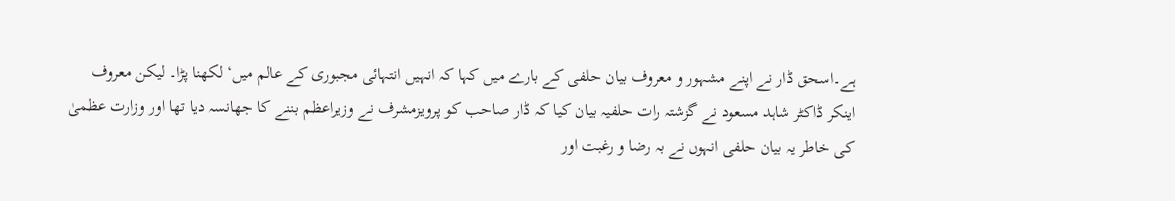ہے۔اسحق ڈار نے اپنے مشہور و معروف بیان حلفی کے بارے میں کہا کہ انہیں انتہائی مجبوری کے عالم میں‘ لکھنا پڑا۔ لیکن معروف اینکر ڈاکٹر شاہد مسعود نے گزشتہ رات حلفیہ بیان کیا کہ ڈار صاحب کو پرویزمشرف نے وزیراعظم بننے کا جھانسہ دیا تھا اور وزارت عظمیٰ کی خاطر یہ بیان حلفی انہوں نے بہ رضا و رغبت اور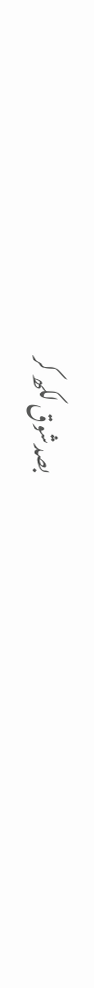بصدشوق لکھ کر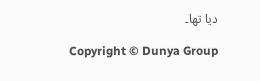دیا تھا۔

Copyright © Dunya Group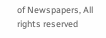of Newspapers, All rights reserved